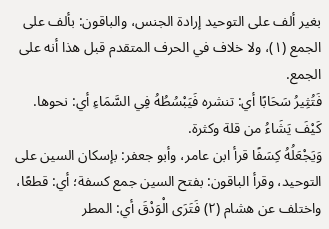بغير ألف على التوحيد إرادة الجنس، والباقون: بألف على الجمع (١)، ولا خلاف في الحرف المتقدم قبل هذا أنه على الجمع.
فَتُثِيرُ سَحَابًا أي: تنشره فَيَبْسُطُهُ فِي السَّمَاءِ أي: نحوها.
كَيْفَ يَشَاءُ من قلة وكثرة.
وَيَجْعَلُهُ كِسَفًا قرأ ابن عامر، وأبو جعفر: بإسكان السين على التوحيد، وقرأ الباقون: بفتح السين جمع كسفة؛ أي: قطعًا، واختلف عن هشام (٢) فَتَرَى الْوَدْقَ أي: المطر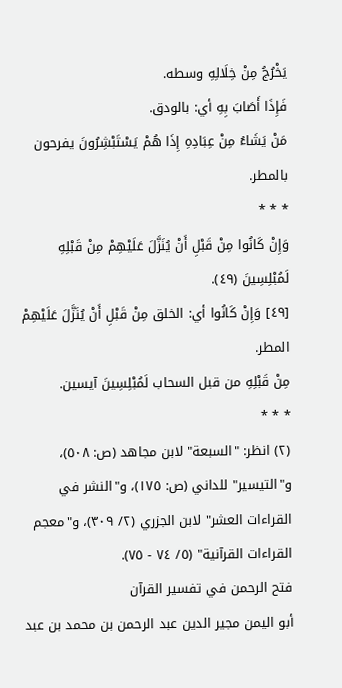يَخْرُجُ مِنْ خِلَالِهِ وسطه.
فَإِذَا أَصَابَ بِهِ أي: بالودق.
مَنْ يَشَاءُ مِنْ عِبَادِهِ إِذَا هُمْ يَسْتَبْشِرُونَ يفرحون بالمطر.
* * *
وَإِنْ كَانُوا مِنْ قَبْلِ أَنْ يُنَزَّلَ عَلَيْهِمْ مِنْ قَبْلِهِ لَمُبْلِسِينَ (٤٩).
[٤٩] وَإِنْ كَانُوا أي: الخلق مِنْ قَبْلِ أَنْ يُنَزَّلَ عَلَيْهِمْ المطر.
مِنْ قَبْلِهِ من قبل السحاب لَمُبْلِسِينَ آيسين.
* * *
(٢) انظر: "السبعة" لابن مجاهد (ص: ٥٠٨)، و"التيسير" للداني (ص: ١٧٥)، و"النشر في القراءات العشر" لابن الجزري (٢/ ٣٠٩)، و"معجم القراءات القرآنية" (٥/ ٧٤ - ٧٥).
فتح الرحمن في تفسير القرآن
أبو اليمن مجير الدين عبد الرحمن بن محمد بن عبد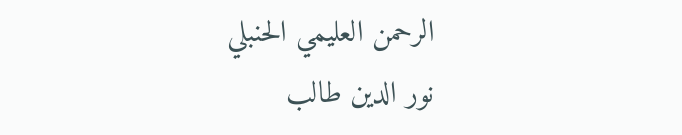الرحمن العليمي الحنبلي
نور الدين طالب